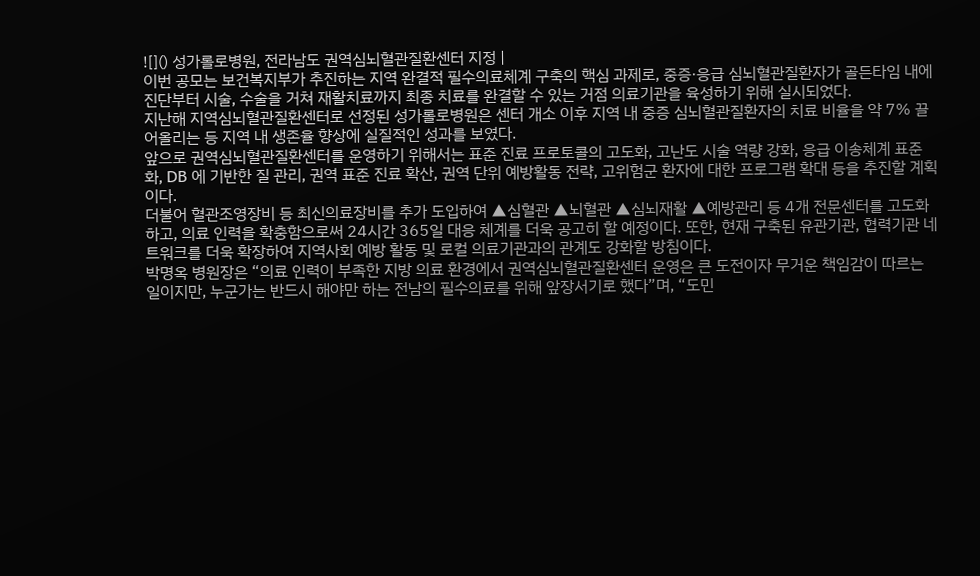![]() 성가롤로병원, 전라남도 권역심뇌혈관질환센터 지정 |
이번 공모는 보건복지부가 추진하는 지역 완결적 필수의료체계 구축의 핵심 과제로, 중증·응급 심뇌혈관질환자가 골든타임 내에 진단부터 시술, 수술을 거쳐 재활치료까지 최종 치료를 완결할 수 있는 거점 의료기관을 육성하기 위해 실시되었다.
지난해 지역심뇌혈관질환센터로 선정된 성가롤로병원은 센터 개소 이후 지역 내 중증 심뇌혈관질환자의 치료 비율을 약 7% 끌어올리는 등 지역 내 생존율 향상에 실질적인 성과를 보였다.
앞으로 권역심뇌혈관질환센터를 운영하기 위해서는 표준 진료 프로토콜의 고도화, 고난도 시술 역량 강화, 응급 이송체계 표준화, DB 에 기반한 질 관리, 권역 표준 진료 확산, 권역 단위 예방활동 전략, 고위험군 환자에 대한 프로그램 확대 등을 추진할 계획이다.
더불어 혈관조영장비 등 최신의료장비를 추가 도입하여 ▲심혈관 ▲뇌혈관 ▲심뇌재활 ▲예방관리 등 4개 전문센터를 고도화하고, 의료 인력을 확충함으로써 24시간 365일 대응 체계를 더욱 공고히 할 예정이다. 또한, 현재 구축된 유관기관, 협력기관 네트워크를 더욱 확장하여 지역사회 예방 활동 및 로컬 의료기관과의 관계도 강화할 방침이다.
박명옥 병원장은 “의료 인력이 부족한 지방 의료 환경에서 권역심뇌혈관질환센터 운영은 큰 도전이자 무거운 책임감이 따르는 일이지만, 누군가는 반드시 해야만 하는 전남의 필수의료를 위해 앞장서기로 했다”며, “도민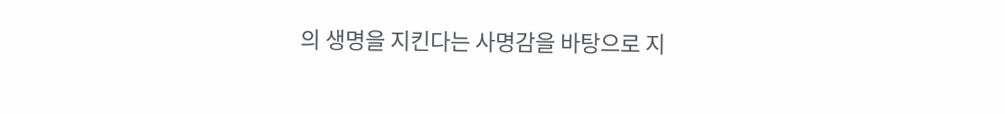의 생명을 지킨다는 사명감을 바탕으로 지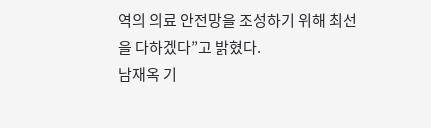역의 의료 안전망을 조성하기 위해 최선을 다하겠다”고 밝혔다.
남재옥 기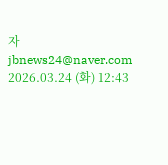자 jbnews24@naver.com
2026.03.24 (화) 12:43